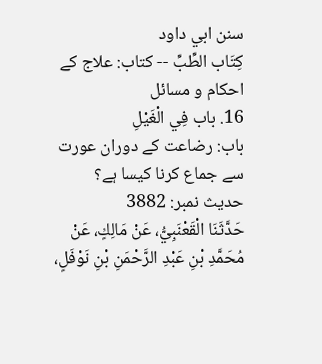سنن ابي داود
كِتَاب الطِّبِّ -- کتاب: علاج کے احکام و مسائل
16. باب فِي الْغَيْلِ
باب: رضاعت کے دوران عورت سے جماع کرنا کیسا ہے؟
حدیث نمبر: 3882
حَدَّثَنَا الْقَعْنَبِيُّ، عَنْ مَالِكٍ، عَنْ مُحَمَّدِ بْنِ عَبْدِ الرَّحْمَنِ بْنِ نَوْفَلٍ،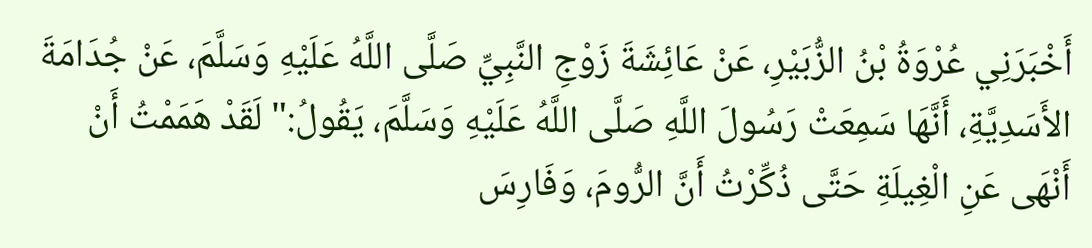أَخْبَرَنِي عُرْوَةُ بْنُ الزُّبَيْرِ، عَنْ عَائِشَةَ زَوْجِ النَّبِيِّ صَلَّى اللَّهُ عَلَيْهِ وَسَلَّمَ، عَنْ جُدَامَةَ الأَسَدِيَّةِ، أَنَّهَا سَمِعَتْ رَسُولَ اللَّهِ صَلَّى اللَّهُ عَلَيْهِ وَسَلَّمَ، يَقُولُ:" لَقَدْ هَمَمْتُ أَنْ أَنْهَى عَنِ الْغِيلَةِ حَتَّى ذُكِّرْتُ أَنَّ الرُّومَ، وَفَارِسَ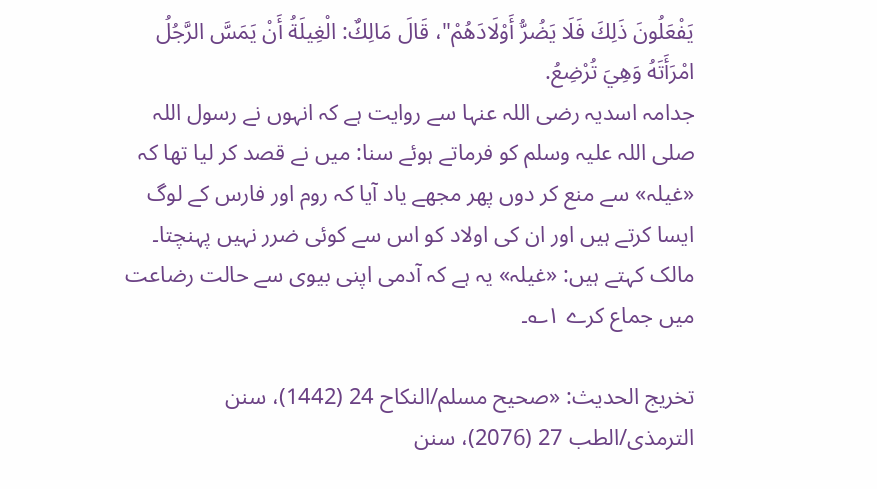يَفْعَلُونَ ذَلِكَ فَلَا يَضُرُّ أَوْلَادَهُمْ"، قَالَ مَالِكٌ: الْغِيلَةُ أَنْ يَمَسَّ الرَّجُلُ امْرَأَتَهُ وَهِيَ تُرْضِعُ.
جدامہ اسدیہ رضی اللہ عنہا سے روایت ہے کہ انہوں نے رسول اللہ صلی اللہ علیہ وسلم کو فرماتے ہوئے سنا: میں نے قصد کر لیا تھا کہ «غیلہ» سے منع کر دوں پھر مجھے یاد آیا کہ روم اور فارس کے لوگ ایسا کرتے ہیں اور ان کی اولاد کو اس سے کوئی ضرر نہیں پہنچتا۔ مالک کہتے ہیں: «غیلہ» یہ ہے کہ آدمی اپنی بیوی سے حالت رضاعت میں جماع کرے ۱؎۔

تخریج الحدیث: «صحیح مسلم/النکاح 24 (1442)، سنن الترمذی/الطب 27 (2076)، سنن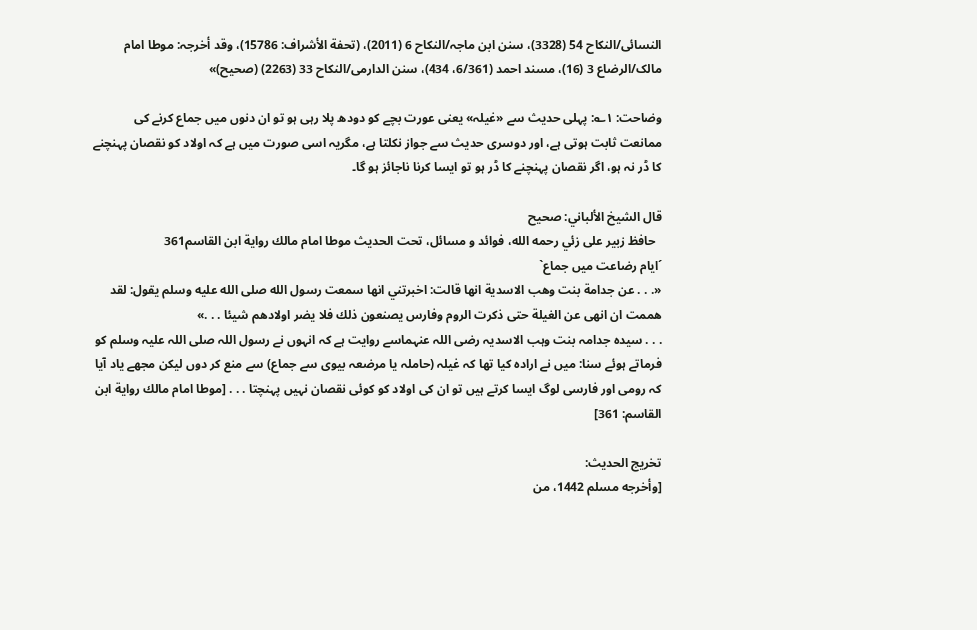النسائی/النکاح 54 (3328)، سنن ابن ماجہ/النکاح 6 (2011)، (تحفة الأشراف: 15786)، وقد أخرجہ: موطا امام مالک/الرضاع 3 (16)، مسند احمد (6/361، 434)، سنن الدارمی/النکاح 33 (2263) (صحیح)»

وضاحت: ۱؎: پہلی حدیث سے «غیلہ» یعنی عورت بچے کو دودھ پلا رہی ہو تو ان دنوں میں جماع کرنے کی ممانعت ثابت ہوتی ہے، اور دوسری حدیث سے جواز نکلتا ہے، مگریہ اسی صورت میں ہے کہ اولاد کو نقصان پہنچنے کا ڈر نہ ہو، اگر نقصان پہنچنے کا ڈر ہو تو ایسا کرنا ناجائز ہو گا۔

قال الشيخ الألباني: صحيح
  حافظ زبير على زئي رحمه الله، فوائد و مسائل، تحت الحديث موطا امام مالك رواية ابن القاسم361
´ایام رضاعت میں جماع`
«. . . عن جدامة بنت وهب الاسدية انها قالت: اخبرتني انها سمعت رسول الله صلى الله عليه وسلم يقول: لقد هممت ان انهى عن الغيلة حتى ذكرت الروم وفارس يصنعون ذلك فلا يضر اولادهم شيئا . . .»
. . . سیدہ جدامہ بنت وہب الاسدیہ رضی اللہ عنہماسے روایت ہے کہ انہوں نے رسول اللہ صلی اللہ علیہ وسلم کو فرماتے ہوئے سنا: میں نے ارادہ کیا تھا کہ غیلہ (حاملہ یا مرضعہ بیوی سے جماع) سے منع کر دوں لیکن مجھے یاد آیا کہ رومی اور فارسی لوگ ایسا کرتے ہیں تو ان کی اولاد کو کوئی نقصان نہیں پہنچتا . . . [موطا امام مالك رواية ابن القاسم: 361]

تخریج الحدیث:
[وأخرجه مسلم 1442، من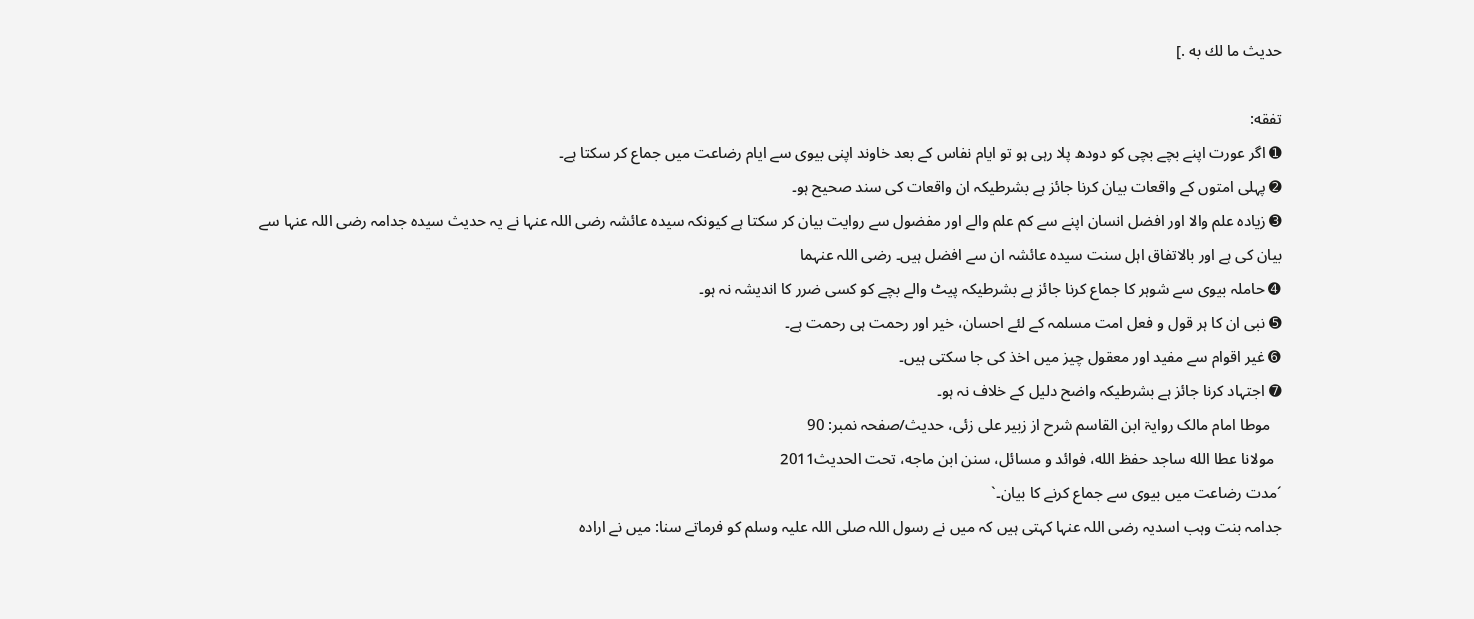حديث ما لك به .]

تفقه:
➊ اگر عورت اپنے بچے بچی کو دودھ پلا رہی ہو تو ایام نفاس کے بعد خاوند اپنی بیوی سے ایام رضاعت میں جماع کر سکتا ہے۔
➋ پہلی امتوں کے واقعات بیان کرنا جائز ہے بشرطیکہ ان واقعات کی سند صحیح ہو۔
➌ زیادہ علم والا اور افضل انسان اپنے سے کم علم والے اور مفضول سے روایت بیان کر سکتا ہے کیونکہ سیدہ عائشہ رضی اللہ عنہا نے یہ حدیث سیدہ جدامہ رضی اللہ عنہا سے بیان کی ہے اور بالاتفاق اہل سنت سیدہ عائشہ ان سے افضل ہیں۔ رضی اللہ عنہما
➍ حاملہ بیوی سے شوہر کا جماع کرنا جائز ہے بشرطیکہ پیٹ والے بچے کو کسی ضرر کا اندیشہ نہ ہو۔
➎ نبی ان کا ہر قول و فعل امت مسلمہ کے لئے احسان، خیر اور رحمت ہی رحمت ہے۔
➏ غیر اقوام سے مفید اور معقول چیز میں اخذ کی جا سکتی ہیں۔
➐ اجتہاد کرنا جائز ہے بشرطیکہ واضح دلیل کے خلاف نہ ہو۔
   موطا امام مالک روایۃ ابن القاسم شرح از زبیر علی زئی، حدیث/صفحہ نمبر: 90
  مولانا عطا الله ساجد حفظ الله، فوائد و مسائل، سنن ابن ماجه، تحت الحديث2011
´مدت رضاعت میں بیوی سے جماع کرنے کا بیان۔`
جدامہ بنت وہب اسدیہ رضی اللہ عنہا کہتی ہیں کہ میں نے رسول اللہ صلی اللہ علیہ وسلم کو فرماتے سنا: میں نے ارادہ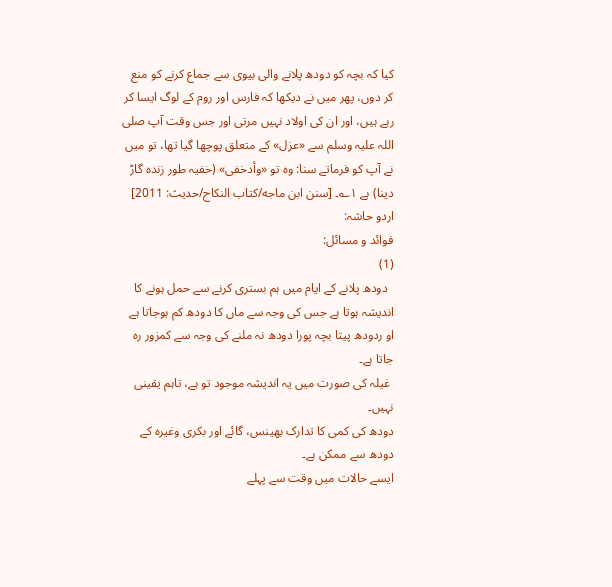کیا کہ بچہ کو دودھ پلانے والی بیوی سے جماع کرنے کو منع کر دوں، پھر میں نے دیکھا کہ فارس اور روم کے لوگ ایسا کر رہے ہیں، اور ان کی اولاد نہیں مرتی اور جس وقت آپ صلی اللہ علیہ وسلم سے «عزل» کے متعلق پوچھا گیا تھا، تو میں نے آپ کو فرماتے سنا: وہ تو «وأدخفی» (خفیہ طور زندہ گاڑ دینا) ہے ۱؎۔ [سنن ابن ماجه/كتاب النكاح/حدیث: 2011]
اردو حاشہ:
فوائد و مسائل:
(1)
  دودھ پلانے کے ایام میں ہم بستری کرنے سے حمل ہونے کا اندیشہ ہوتا ہے جس کی وجہ سے ماں کا دودھ کم ہوجاتا ہے او ردودھ پیتا بچہ پورا دودھ نہ ملنے کی وجہ سے کمزور رہ جاتا ہے۔
 غیلہ کی صورت میں یہ اندیشہ موجود تو ہے، تاہم یقینی نہیں۔
دودھ کی کمی کا تدارک بھینس، گائے اور بکری وغیرہ کے دودھ سے ممکن ہے۔
ایسے حالات میں وقت سے پہلے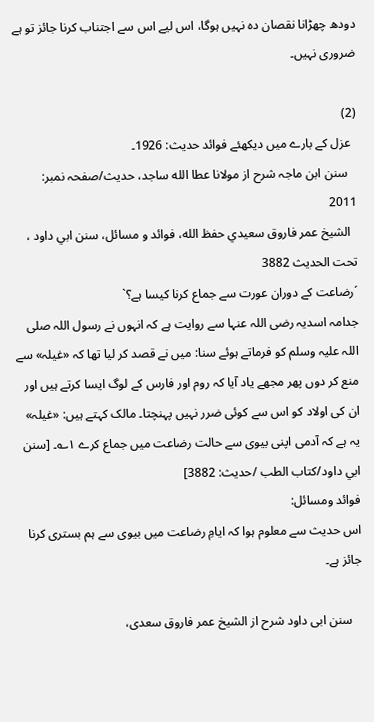دودھ چھڑانا نقصان دہ نہیں ہوگا، اس لیے اس سے اجتناب کرنا جائز تو ہے ضروری نہیں۔

(2)
  عزل کے بارے میں دیکھئے فوائد حدیث: 1926۔
   سنن ابن ماجہ شرح از مولانا عطا الله ساجد، حدیث/صفحہ نمبر: 2011
  الشيخ عمر فاروق سعيدي حفظ الله، فوائد و مسائل، سنن ابي داود ، تحت الحديث 3882
´رضاعت کے دوران عورت سے جماع کرنا کیسا ہے؟`
جدامہ اسدیہ رضی اللہ عنہا سے روایت ہے کہ انہوں نے رسول اللہ صلی اللہ علیہ وسلم کو فرماتے ہوئے سنا: میں نے قصد کر لیا تھا کہ «غیلہ» سے منع کر دوں پھر مجھے یاد آیا کہ روم اور فارس کے لوگ ایسا کرتے ہیں اور ان کی اولاد کو اس سے کوئی ضرر نہیں پہنچتا۔ مالک کہتے ہیں: «غیلہ» یہ ہے کہ آدمی اپنی بیوی سے حالت رضاعت میں جماع کرے ۱؎۔ [سنن ابي داود/كتاب الطب /حدیث: 3882]
فوائد ومسائل:
اس حدیث سے معلوم ہوا کہ ایامِ رضاعت میں بیوی سے ہم بستری کرنا جائز ہے۔

   سنن ابی داود شرح از الشیخ عمر فاروق سعدی،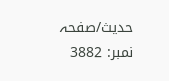حدیث/صفحہ نمبر: 3882